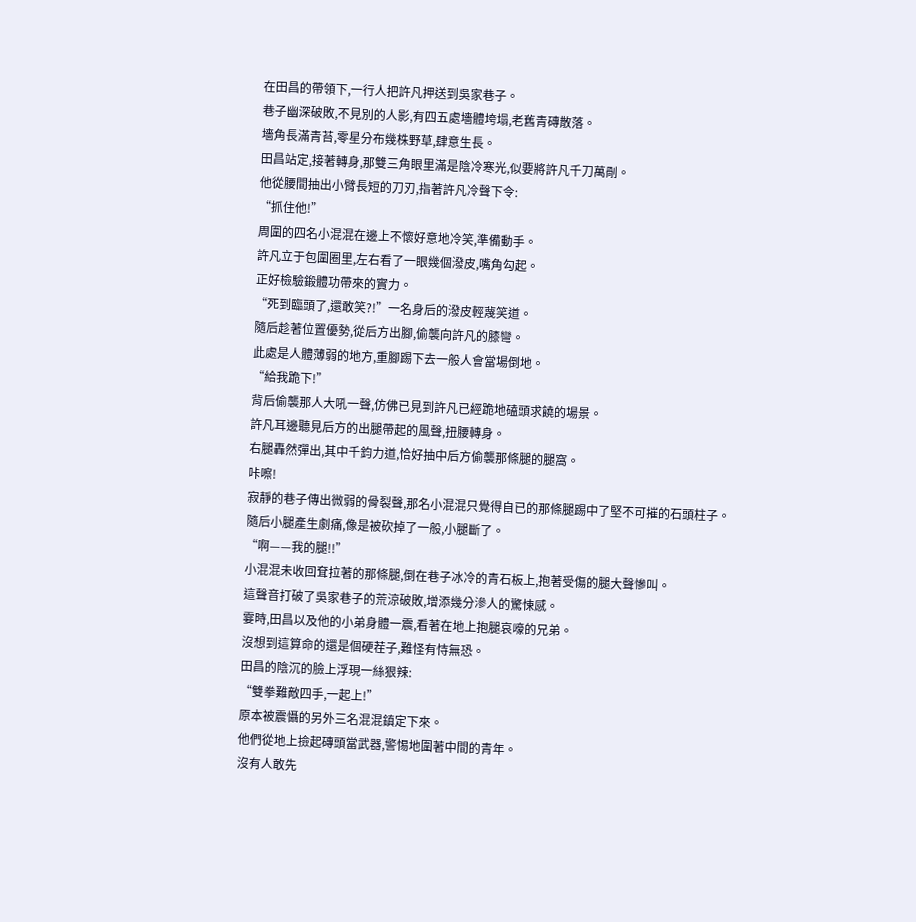在田昌的帶領下,一行人把許凡押送到吳家巷子。
巷子幽深破敗,不見別的人影,有四五處墻體垮塌,老舊青磚散落。
墻角長滿青苔,零星分布幾株野草,肆意生長。
田昌站定,接著轉身,那雙三角眼里滿是陰冷寒光,似要將許凡千刀萬剮。
他從腰間抽出小臂長短的刀刃,指著許凡冷聲下令:
“抓住他!”
周圍的四名小混混在邊上不懷好意地冷笑,準備動手。
許凡立于包圍圈里,左右看了一眼幾個潑皮,嘴角勾起。
正好檢驗鍛體功帶來的實力。
“死到臨頭了,還敢笑?!”一名身后的潑皮輕蔑笑道。
隨后趁著位置優勢,從后方出腳,偷襲向許凡的膝彎。
此處是人體薄弱的地方,重腳踢下去一般人會當場倒地。
“給我跪下!”
背后偷襲那人大吼一聲,仿佛已見到許凡已經跪地磕頭求饒的場景。
許凡耳邊聽見后方的出腿帶起的風聲,扭腰轉身。
右腿轟然彈出,其中千鈞力道,恰好抽中后方偷襲那條腿的腿窩。
咔嚓!
寂靜的巷子傳出微弱的骨裂聲,那名小混混只覺得自已的那條腿踢中了堅不可摧的石頭柱子。
隨后小腿產生劇痛,像是被砍掉了一般,小腿斷了。
“啊——我的腿!!”
小混混未收回耷拉著的那條腿,倒在巷子冰冷的青石板上,抱著受傷的腿大聲慘叫。
這聲音打破了吳家巷子的荒涼破敗,增添幾分滲人的驚悚感。
霎時,田昌以及他的小弟身體一震,看著在地上抱腿哀嚎的兄弟。
沒想到這算命的還是個硬茬子,難怪有恃無恐。
田昌的陰沉的臉上浮現一絲狠辣:
“雙拳難敵四手,一起上!”
原本被震懾的另外三名混混鎮定下來。
他們從地上撿起磚頭當武器,警惕地圍著中間的青年。
沒有人敢先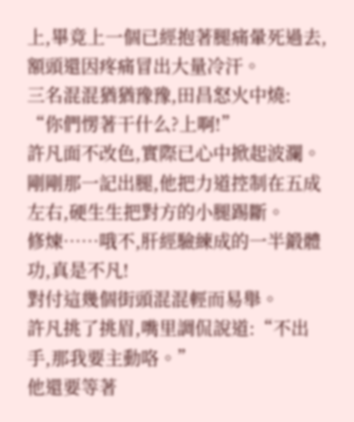上,畢竟上一個已經抱著腿痛暈死過去,額頭還因疼痛冒出大量冷汗。
三名混混猶猶豫豫,田昌怒火中燒:
“你們愣著干什么?上啊!”
許凡面不改色,實際已心中掀起波瀾。
剛剛那一記出腿,他把力道控制在五成左右,硬生生把對方的小腿踢斷。
修煉……哦不,肝經驗練成的一半鍛體功,真是不凡!
對付這幾個街頭混混輕而易舉。
許凡挑了挑眉,嘴里調侃說道:“不出手,那我要主動咯。”
他還要等著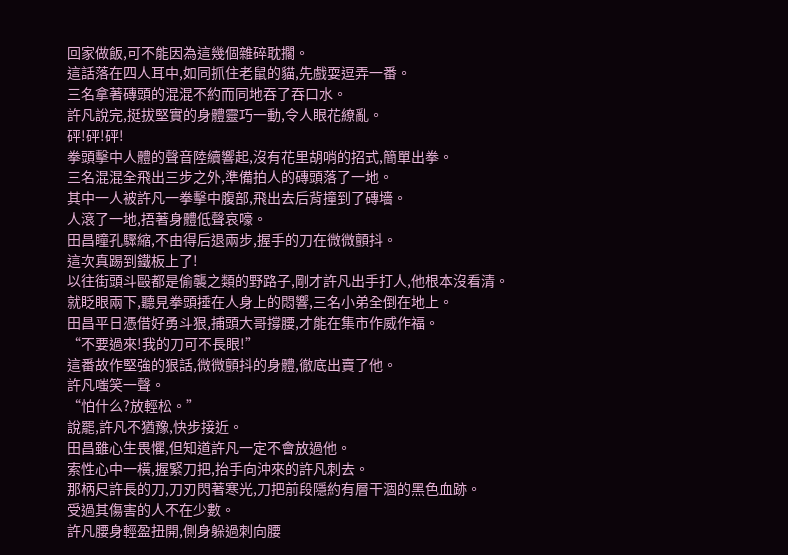回家做飯,可不能因為這幾個雜碎耽擱。
這話落在四人耳中,如同抓住老鼠的貓,先戲耍逗弄一番。
三名拿著磚頭的混混不約而同地吞了吞口水。
許凡說完,挺拔堅實的身體靈巧一動,令人眼花繚亂。
砰!砰!砰!
拳頭擊中人體的聲音陸續響起,沒有花里胡哨的招式,簡單出拳。
三名混混全飛出三步之外,準備拍人的磚頭落了一地。
其中一人被許凡一拳擊中腹部,飛出去后背撞到了磚墻。
人滾了一地,捂著身體低聲哀嚎。
田昌瞳孔驟縮,不由得后退兩步,握手的刀在微微顫抖。
這次真踢到鐵板上了!
以往街頭斗毆都是偷襲之類的野路子,剛才許凡出手打人,他根本沒看清。
就眨眼兩下,聽見拳頭捶在人身上的悶響,三名小弟全倒在地上。
田昌平日憑借好勇斗狠,捕頭大哥撐腰,才能在集市作威作福。
“不要過來!我的刀可不長眼!”
這番故作堅強的狠話,微微顫抖的身體,徹底出賣了他。
許凡嗤笑一聲。
“怕什么?放輕松。”
說罷,許凡不猶豫,快步接近。
田昌雖心生畏懼,但知道許凡一定不會放過他。
索性心中一橫,握緊刀把,抬手向沖來的許凡刺去。
那柄尺許長的刀,刀刃閃著寒光,刀把前段隱約有層干涸的黑色血跡。
受過其傷害的人不在少數。
許凡腰身輕盈扭開,側身躲過刺向腰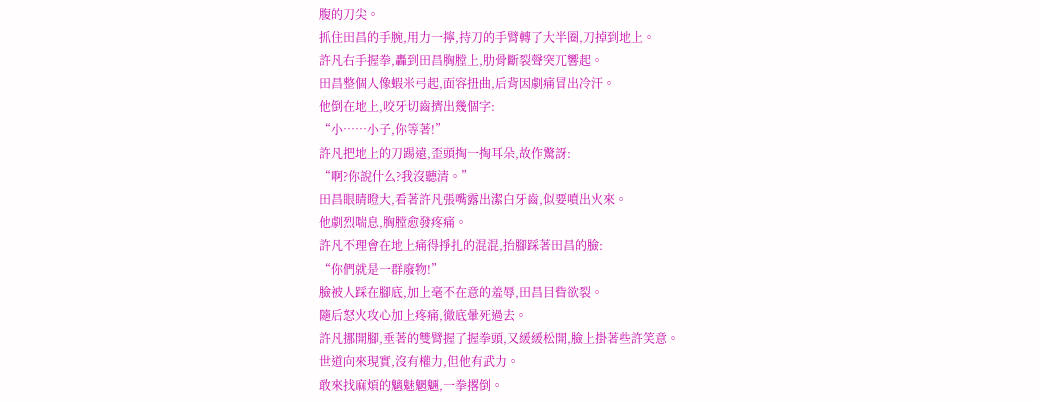腹的刀尖。
抓住田昌的手腕,用力一擰,持刀的手臂轉了大半圈,刀掉到地上。
許凡右手握拳,轟到田昌胸膛上,肋骨斷裂聲突兀響起。
田昌整個人像蝦米弓起,面容扭曲,后背因劇痛冒出冷汗。
他倒在地上,咬牙切齒擠出幾個字:
“小……小子,你等著!”
許凡把地上的刀踢遠,歪頭掏一掏耳朵,故作驚訝:
“啊?你說什么?我沒聽清。”
田昌眼睛瞪大,看著許凡張嘴露出潔白牙齒,似要噴出火來。
他劇烈喘息,胸膛愈發疼痛。
許凡不理會在地上痛得掙扎的混混,抬腳踩著田昌的臉:
“你們就是一群廢物!”
臉被人踩在腳底,加上毫不在意的羞辱,田昌目眥欲裂。
隨后怒火攻心加上疼痛,徹底暈死過去。
許凡挪開腳,垂著的雙臂握了握拳頭,又緩緩松開,臉上掛著些許笑意。
世道向來現實,沒有權力,但他有武力。
敢來找麻煩的魑魅魍魎,一拳撂倒。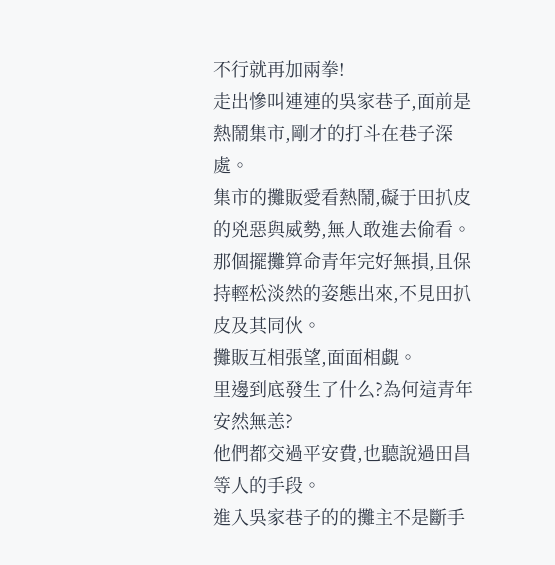不行就再加兩拳!
走出慘叫連連的吳家巷子,面前是熱鬧集市,剛才的打斗在巷子深處。
集市的攤販愛看熱鬧,礙于田扒皮的兇惡與威勢,無人敢進去偷看。
那個擺攤算命青年完好無損,且保持輕松淡然的姿態出來,不見田扒皮及其同伙。
攤販互相張望,面面相覷。
里邊到底發生了什么?為何這青年安然無恙?
他們都交過平安費,也聽說過田昌等人的手段。
進入吳家巷子的的攤主不是斷手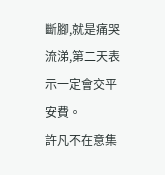斷腳,就是痛哭流涕,第二天表示一定會交平安費。
許凡不在意集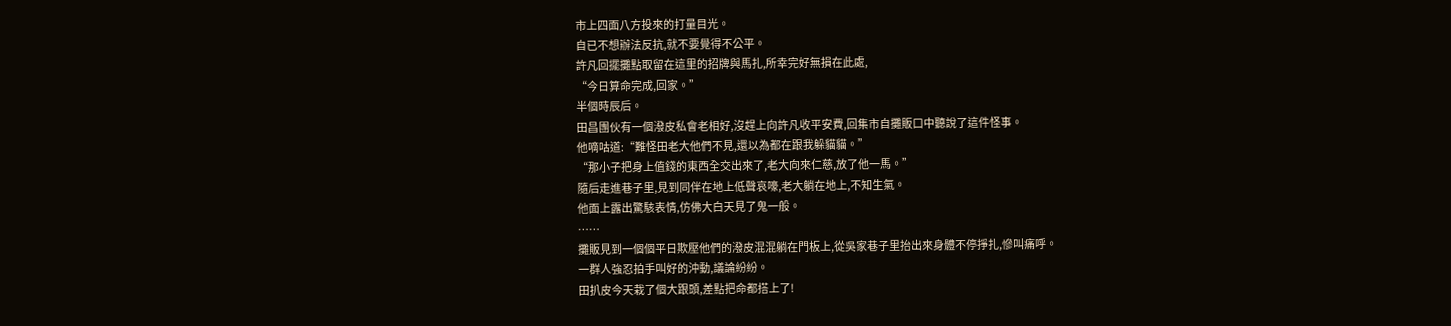市上四面八方投來的打量目光。
自已不想辦法反抗,就不要覺得不公平。
許凡回擺攤點取留在這里的招牌與馬扎,所幸完好無損在此處,
“今日算命完成,回家。”
半個時辰后。
田昌團伙有一個潑皮私會老相好,沒趕上向許凡收平安費,回集市自攤販口中聽說了這件怪事。
他嘀咕道:“難怪田老大他們不見,還以為都在跟我躲貓貓。”
“那小子把身上值錢的東西全交出來了,老大向來仁慈,放了他一馬。”
隨后走進巷子里,見到同伴在地上低聲哀嚎,老大躺在地上,不知生氣。
他面上露出驚駭表情,仿佛大白天見了鬼一般。
……
攤販見到一個個平日欺壓他們的潑皮混混躺在門板上,從吳家巷子里抬出來身體不停掙扎,慘叫痛呼。
一群人強忍拍手叫好的沖動,議論紛紛。
田扒皮今天栽了個大跟頭,差點把命都搭上了!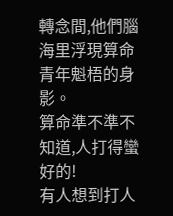轉念間,他們腦海里浮現算命青年魁梧的身影。
算命準不準不知道,人打得蠻好的!
有人想到打人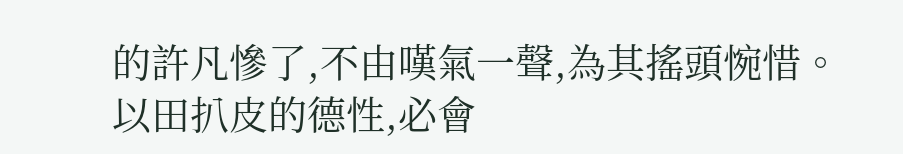的許凡慘了,不由嘆氣一聲,為其搖頭惋惜。
以田扒皮的德性,必會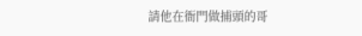請他在衙門做捕頭的哥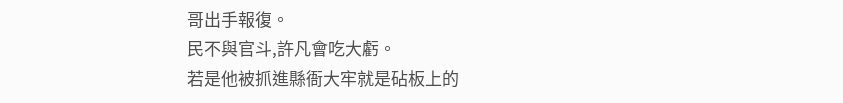哥出手報復。
民不與官斗,許凡會吃大虧。
若是他被抓進縣衙大牢就是砧板上的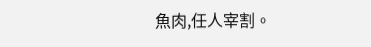魚肉,任人宰割。